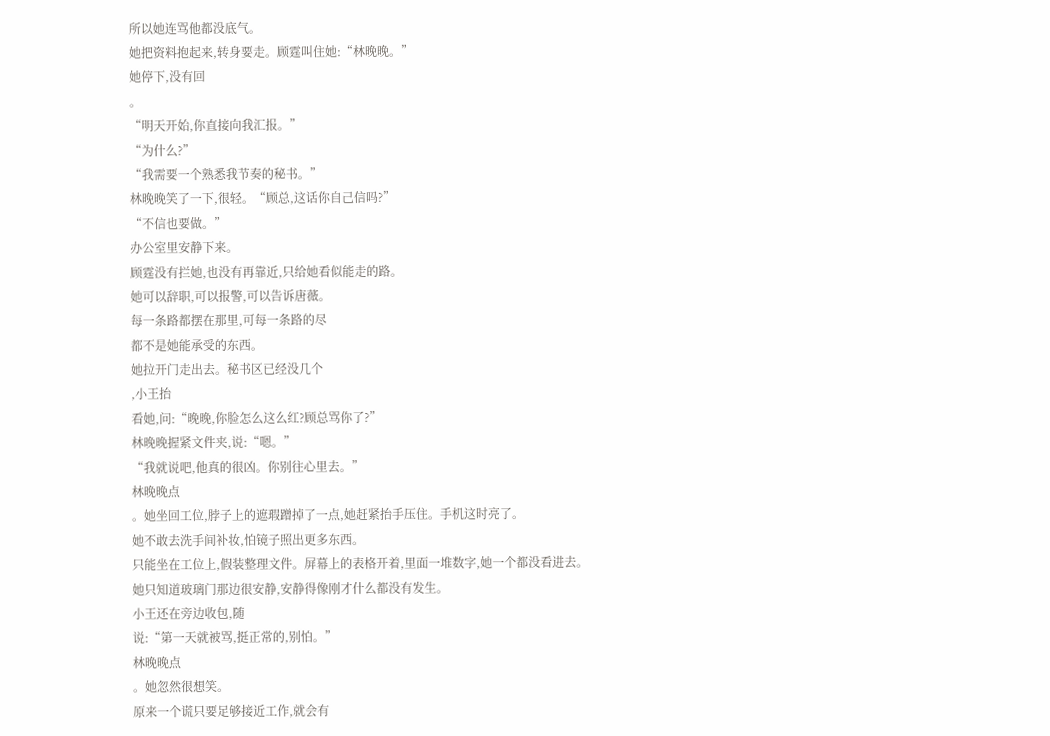所以她连骂他都没底气。
她把资料抱起来,转身要走。顾霆叫住她:“林晚晚。”
她停下,没有回
。
“明天开始,你直接向我汇报。”
“为什么?”
“我需要一个熟悉我节奏的秘书。”
林晚晚笑了一下,很轻。“顾总,这话你自己信吗?”
“不信也要做。”
办公室里安静下来。
顾霆没有拦她,也没有再靠近,只给她看似能走的路。
她可以辞职,可以报警,可以告诉唐薇。
每一条路都摆在那里,可每一条路的尽
都不是她能承受的东西。
她拉开门走出去。秘书区已经没几个
,小王抬
看她,问:“晚晚,你脸怎么这么红?顾总骂你了?”
林晚晚握紧文件夹,说:“嗯。”
“我就说吧,他真的很凶。你别往心里去。”
林晚晚点
。她坐回工位,脖子上的遮瑕蹭掉了一点,她赶紧抬手压住。手机这时亮了。
她不敢去洗手间补妆,怕镜子照出更多东西。
只能坐在工位上,假装整理文件。屏幕上的表格开着,里面一堆数字,她一个都没看进去。
她只知道玻璃门那边很安静,安静得像刚才什么都没有发生。
小王还在旁边收包,随
说:“第一天就被骂,挺正常的,别怕。”
林晚晚点
。她忽然很想笑。
原来一个谎只要足够接近工作,就会有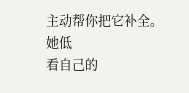主动帮你把它补全。
她低
看自己的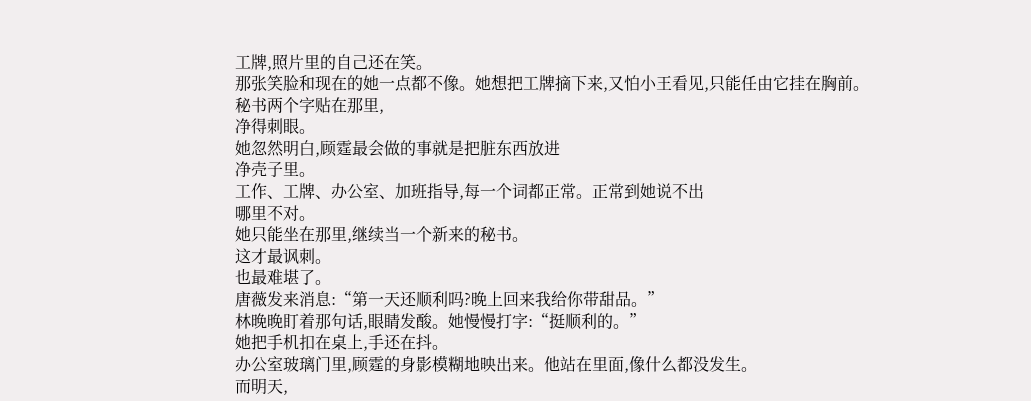工牌,照片里的自己还在笑。
那张笑脸和现在的她一点都不像。她想把工牌摘下来,又怕小王看见,只能任由它挂在胸前。
秘书两个字贴在那里,
净得刺眼。
她忽然明白,顾霆最会做的事就是把脏东西放进
净壳子里。
工作、工牌、办公室、加班指导,每一个词都正常。正常到她说不出
哪里不对。
她只能坐在那里,继续当一个新来的秘书。
这才最讽刺。
也最难堪了。
唐薇发来消息:“第一天还顺利吗?晚上回来我给你带甜品。”
林晚晚盯着那句话,眼睛发酸。她慢慢打字:“挺顺利的。”
她把手机扣在桌上,手还在抖。
办公室玻璃门里,顾霆的身影模糊地映出来。他站在里面,像什么都没发生。
而明天,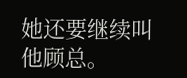她还要继续叫他顾总。